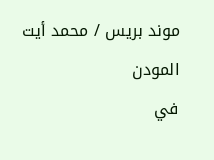موند بريس / محمد أيت المودن
في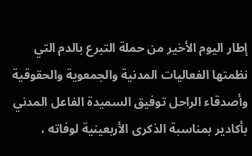إطار اليوم الأخير من حملة التبرع بالدم التي نظمتها الفعاليات المدنية والجمعوية والحقوقية وأصدقاء الراحل توفيق السميدة الفاعل المدني بأكادير بمناسبة الذكرى الأربعينية لوفاته ،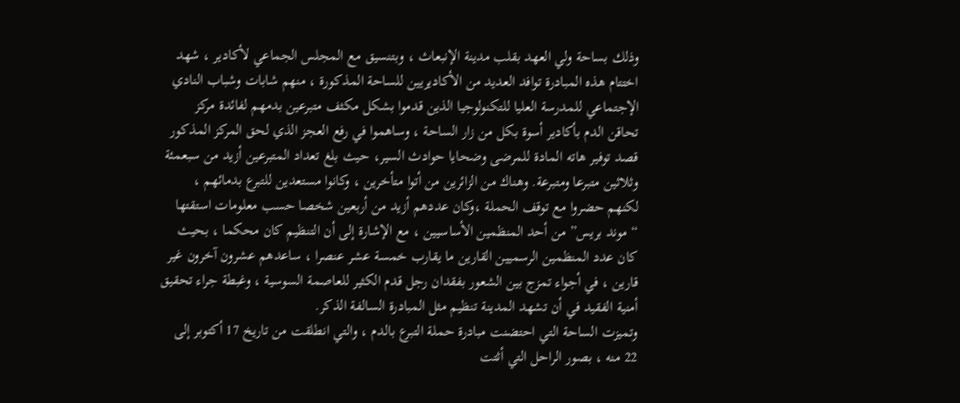وذلك بساحة ولي العهد بقلب مدينة الإنبعاث ، وبتنسيق مع المجلس الجماعي لأكادير ، شهد اختتام هذه المبادرة توافد العديد من الأكاديريين للساحة المذكورة ، منهم شابات وشباب النادي الإجتماعي للمدرسة العليا للتكنولوجيا الذين قدموا بشكل مكثف متبرعين بدمهم لفائدة مركز تحاقن الدم بأكادير أسوة بكل من زار الساحة ، وساهموا في رفع العجز الذي لحق المركز المذكور قصد توفير هاته المادة للمرضى وضحايا حوادث السير، حيث بلغ تعداد المتبرعين أزيد من سبعمئة وثلاثين متبرعا ومتبرعة. وهناك من الزائرين من أتوا متأخرين ، وكانوا مستعدين للتبرع بدمائهم ، لكنهم حضروا مع توقف الحملة ،وكان عددهم أزيد من أربعين شخصا حسب معلومات استقتها “موند بريس” من أحد المنظمين الأساسيين ، مع الإشارة إلى أن التنظيم كان محكما ، بحيث كان عدد المنظمين الرسميين القارين ما يقارب خمسة عشر عنصرا ، ساعدهم عشرون آخرون غير قارين ، في أجواء تمزج بين الشعور بفقدان رجل قدم الكثير للعاصمة السوسية ، وغبطة جراء تحقيق أمنية الفقيد في أن تشهد المدينة تنظيم مثل المبادرة السالفة الذكر.
وتميزت الساحة التي احتضنت مبادرة حملة التبرع بالدم ، والتي انطلقت من تاريخ 17 أكتوبر إلى 22 منه ، بصور الراحل التي أثتت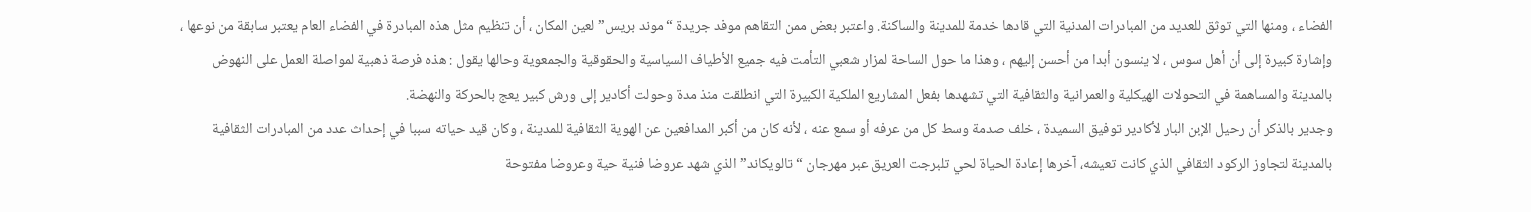الفضاء ، ومنها التي توثق للعديد من المبادرات المدنية التي قادها خدمة للمدينة والساكنة. واعتبر بعض ممن التقاهم موفد جريدة “موند بريس” لعين المكان ، أن تنظيم مثل هذه المبادرة في الفضاء العام يعتبر سابقة من نوعها ، وإشارة كبيرة إلى أن أهل سوس ، لا ينسون أبدا من أحسن إليهم ، وهذا ما حول الساحة لمزار شعبي التأمت فيه جميع الأطياف السياسية والحقوقية والجمعوية وحالها يقول : هذه فرصة ذهبية لمواصلة العمل على النهوض بالمدينة والمساهمة في التحولات الهيكلية والعمرانية والثقافية التي تشهدها بفعل المشاريع الملكية الكبيرة التي انطلقت منذ مدة وحولت أكادير إلى ورش كبير يعج بالحركة والنهضة.
وجدير بالذكر أن رحيل الإبن البار لأكادير توفيق السميدة ، خلف صدمة وسط كل من عرفه أو سمع عنه ، لأنه كان من أكبر المدافعين عن الهوية الثقافية للمدينة ، وكان قيد حياته سببا في إحداث عدد من المبادرات الثقافية بالمدينة لتجاوز الركود الثقافي الذي كانت تعيشه، آخرها إعادة الحياة لحي تلبرجت العريق عبر مهرجان “تالويكاند” الذي شهد عروضا فنية حية وعروضا مفتوحة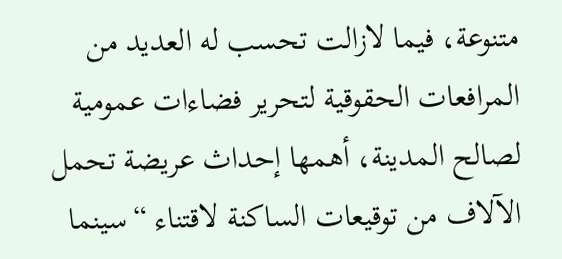متنوعة، فيما لازالت تحسب له العديد من المرافعات الحقوقية لتحرير فضاءات عمومية لصالح المدينة، أهمها إحداث عريضة تحمل الآلاف من توقيعات الساكنة لاقتناء “سينما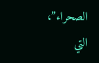الصحراء”، التي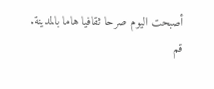أصبحت اليوم صرحا ثقافيا هاما بالمدينة.
قم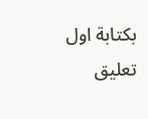بكتابة اول تعليق